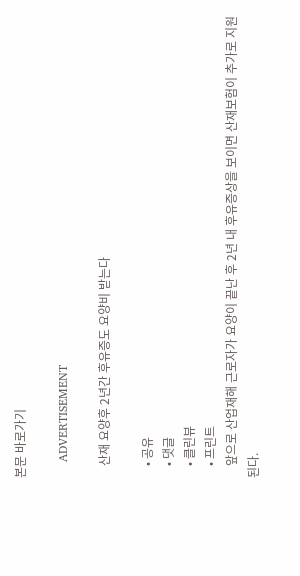본문 바로가기

    ADVERTISEMENT

    산재 요양후 2년간 후유증도 요양비 받는다

    • 공유
    • 댓글
    • 클린뷰
    • 프린트
    앞으로 산업재해 근로자가 요양이 끝난 후 2년 내 후유증상을 보이면 산재보험이 추가로 지원된다.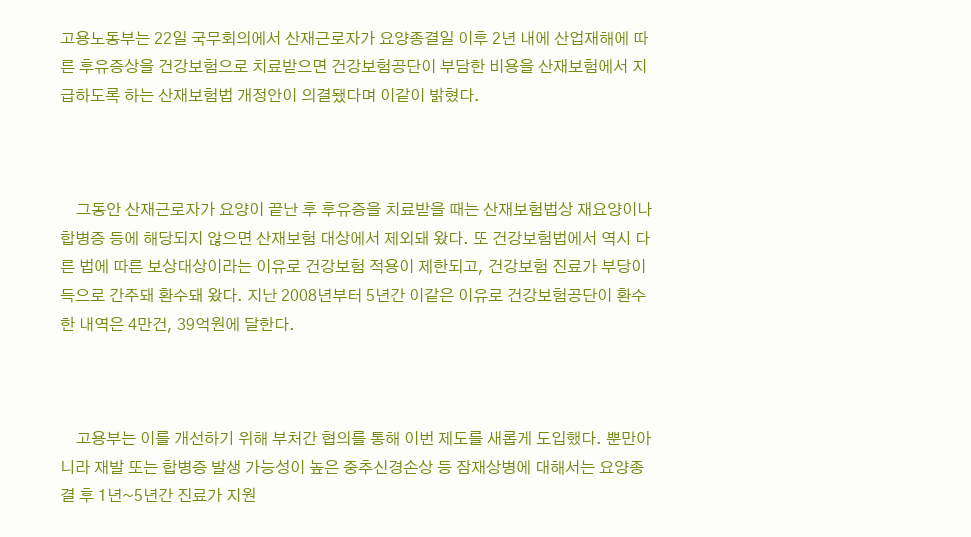고용노동부는 22일 국무회의에서 산재근로자가 요양종결일 이후 2년 내에 산업재해에 따른 후유증상을 건강보험으로 치료받으면 건강보험공단이 부담한 비용을 산재보험에서 지급하도록 하는 산재보험법 개정안이 의결됐다며 이같이 밝혔다.



    그동안 산재근로자가 요양이 끝난 후 후유증을 치료받을 때는 산재보험법상 재요양이나 합병증 등에 해당되지 않으면 산재보험 대상에서 제외돼 왔다. 또 건강보험법에서 역시 다른 법에 따른 보상대상이라는 이유로 건강보험 적용이 제한되고, 건강보험 진료가 부당이득으로 간주돼 환수돼 왔다. 지난 2008년부터 5년간 이같은 이유로 건강보험공단이 환수한 내역은 4만건, 39억원에 달한다.



    고용부는 이를 개선하기 위해 부처간 협의를 통해 이번 제도를 새롭게 도입했다. 뿐만아니라 재발 또는 합병증 발생 가능성이 높은 중추신경손상 등 잠재상병에 대해서는 요양종결 후 1년~5년간 진료가 지원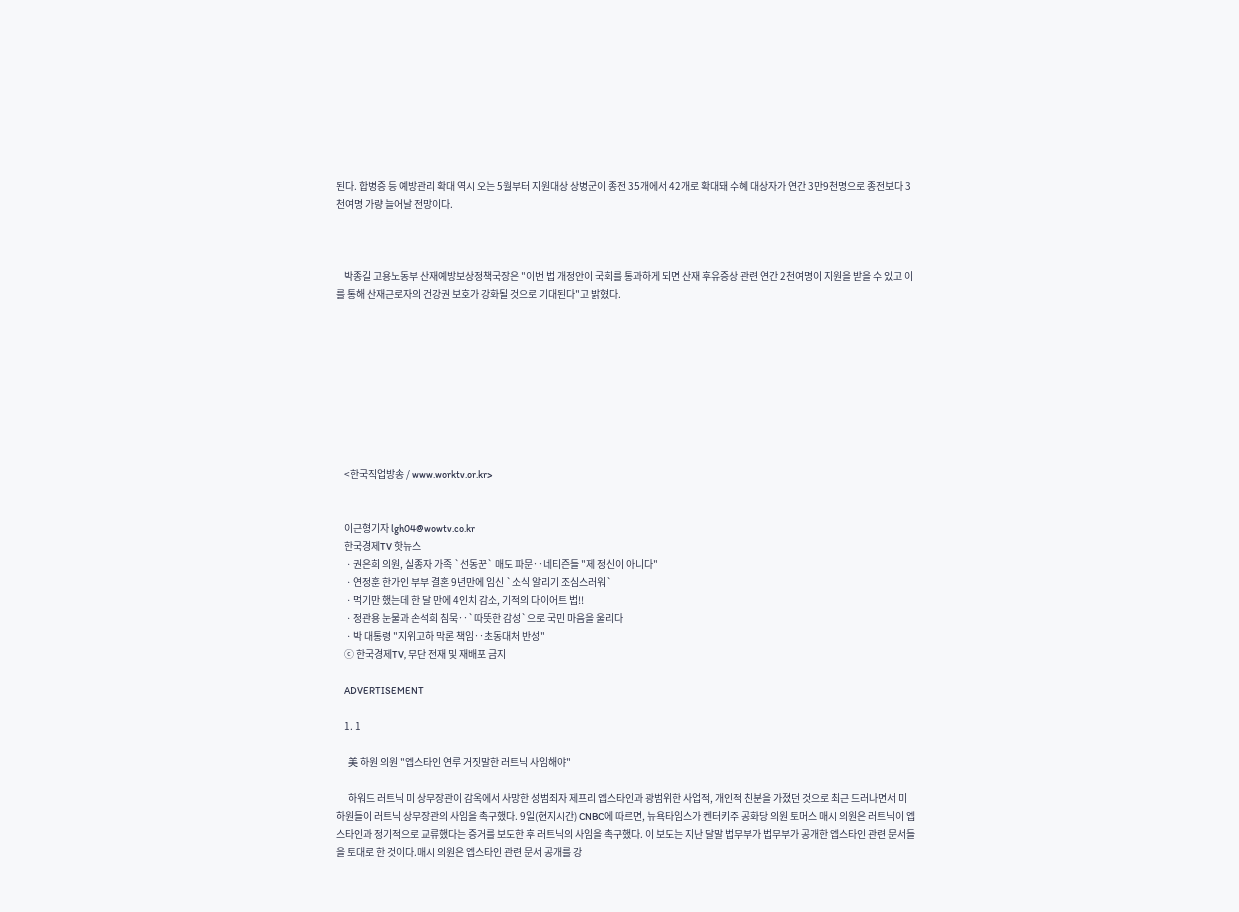된다. 합병증 등 예방관리 확대 역시 오는 5월부터 지원대상 상병군이 종전 35개에서 42개로 확대돼 수혜 대상자가 연간 3만9천명으로 종전보다 3천여명 가량 늘어날 전망이다.



    박종길 고용노동부 산재예방보상정책국장은 "이번 법 개정안이 국회를 통과하게 되면 산재 후유증상 관련 연간 2천여명이 지원을 받을 수 있고 이를 통해 산재근로자의 건강권 보호가 강화될 것으로 기대된다"고 밝혔다.









    <한국직업방송 / www.worktv.or.kr>


    이근형기자 lgh04@wowtv.co.kr
    한국경제TV 핫뉴스
    ㆍ권은희 의원, 실종자 가족 `선동꾼` 매도 파문‥네티즌들 "제 정신이 아니다"
    ㆍ연정훈 한가인 부부 결혼 9년만에 임신 `소식 알리기 조심스러워`
    ㆍ먹기만 했는데 한 달 만에 4인치 감소, 기적의 다이어트 법!!
    ㆍ정관용 눈물과 손석희 침묵‥`따뜻한 감성`으로 국민 마음을 울리다
    ㆍ박 대통령 "지위고하 막론 책임‥초동대처 반성"
    ⓒ 한국경제TV, 무단 전재 및 재배포 금지

    ADVERTISEMENT

    1. 1

      美 하원 의원 "엡스타인 연루 거짓말한 러트닉 사임해야"

      하워드 러트닉 미 상무장관이 감옥에서 사망한 성범죄자 제프리 엡스타인과 광범위한 사업적, 개인적 친분을 가졌던 것으로 최근 드러나면서 미 하원들이 러트닉 상무장관의 사임을 촉구했다. 9일(현지시간) CNBC에 따르면, 뉴욕타임스가 켄터키주 공화당 의원 토머스 매시 의원은 러트닉이 엡스타인과 정기적으로 교류했다는 증거를 보도한 후 러트닉의 사임을 촉구했다. 이 보도는 지난 달말 법무부가 법무부가 공개한 엡스타인 관련 문서들을 토대로 한 것이다.매시 의원은 엡스타인 관련 문서 공개를 강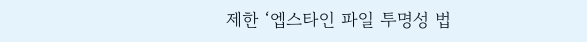제한 ‘엡스타인 파일 투명성 법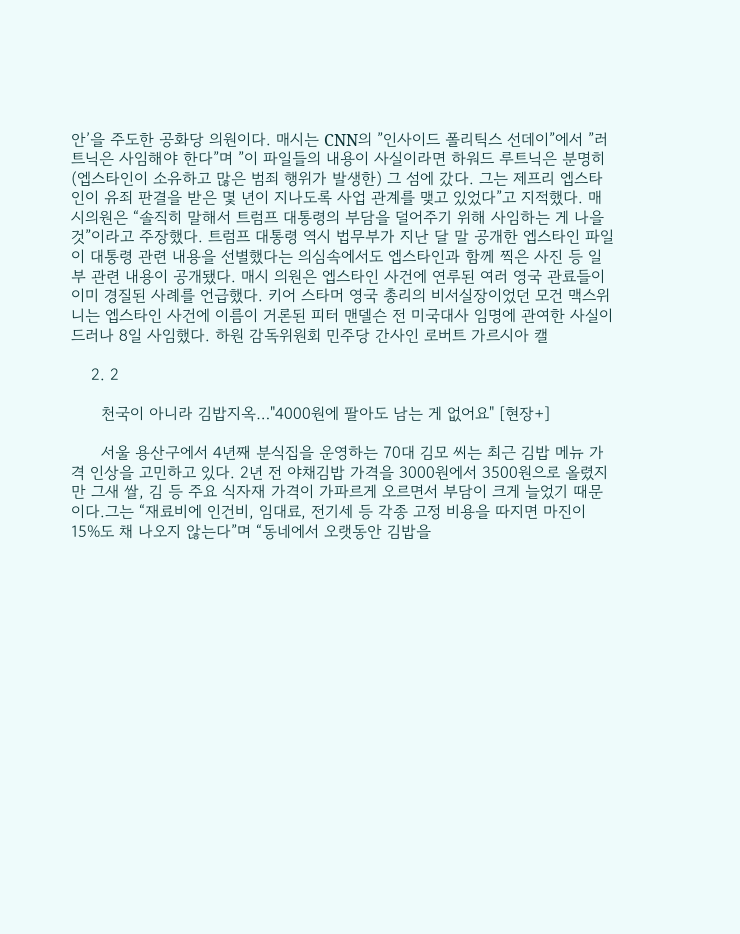안’을 주도한 공화당 의원이다. 매시는 CNN의 ”인사이드 폴리틱스 선데이”에서 ”러트닉은 사임해야 한다”며 ”이 파일들의 내용이 사실이라면 하워드 루트닉은 분명히 (엡스타인이 소유하고 많은 범죄 행위가 발생한) 그 섬에 갔다. 그는 제프리 엡스타인이 유죄 판결을 받은 몇 년이 지나도록 사업 관계를 맺고 있었다”고 지적했다. 매시의원은 “솔직히 말해서 트럼프 대통령의 부담을 덜어주기 위해 사임하는 게 나을 것”이라고 주장했다. 트럼프 대통령 역시 법무부가 지난 달 말 공개한 엡스타인 파일이 대통령 관련 내용을 선별했다는 의심속에서도 엡스타인과 함께 찍은 사진 등 일부 관련 내용이 공개됐다. 매시 의원은 엡스타인 사건에 연루된 여러 영국 관료들이 이미 경질된 사례를 언급했다. 키어 스타머 영국 총리의 비서실장이었던 모건 맥스위니는 엡스타인 사건에 이름이 거론된 피터 맨델슨 전 미국대사 임명에 관여한 사실이 드러나 8일 사임했다. 하원 감독위원회 민주당 간사인 로버트 가르시아 캘

    2. 2

      천국이 아니라 김밥지옥…"4000원에 팔아도 남는 게 없어요" [현장+]

      서울 용산구에서 4년째 분식집을 운영하는 70대 김모 씨는 최근 김밥 메뉴 가격 인상을 고민하고 있다. 2년 전 야채김밥 가격을 3000원에서 3500원으로 올렸지만 그새 쌀, 김 등 주요 식자재 가격이 가파르게 오르면서 부담이 크게 늘었기 때문이다.그는 “재료비에 인건비, 임대료, 전기세 등 각종 고정 비용을 따지면 마진이 15%도 채 나오지 않는다”며 “동네에서 오랫동안 김밥을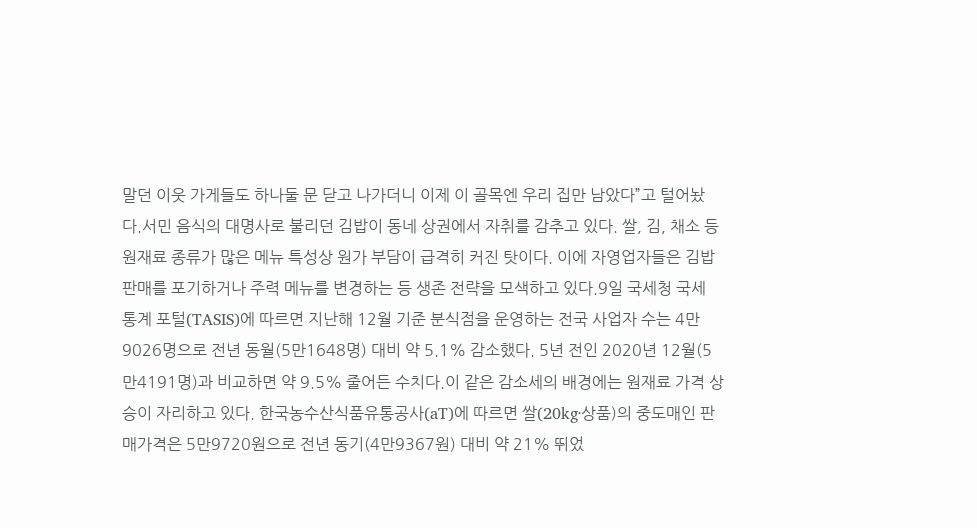말던 이웃 가게들도 하나둘 문 닫고 나가더니 이제 이 골목엔 우리 집만 남았다”고 털어놨다.서민 음식의 대명사로 불리던 김밥이 동네 상권에서 자취를 감추고 있다. 쌀, 김, 채소 등 원재료 종류가 많은 메뉴 특성상 원가 부담이 급격히 커진 탓이다. 이에 자영업자들은 김밥 판매를 포기하거나 주력 메뉴를 변경하는 등 생존 전략을 모색하고 있다.9일 국세청 국세 통계 포털(TASIS)에 따르면 지난해 12월 기준 분식점을 운영하는 전국 사업자 수는 4만9026명으로 전년 동월(5만1648명) 대비 약 5.1% 감소했다. 5년 전인 2020년 12월(5만4191명)과 비교하면 약 9.5% 줄어든 수치다.이 같은 감소세의 배경에는 원재료 가격 상승이 자리하고 있다. 한국농수산식품유통공사(aT)에 따르면 쌀(20kg·상품)의 중도매인 판매가격은 5만9720원으로 전년 동기(4만9367원) 대비 약 21% 뛰었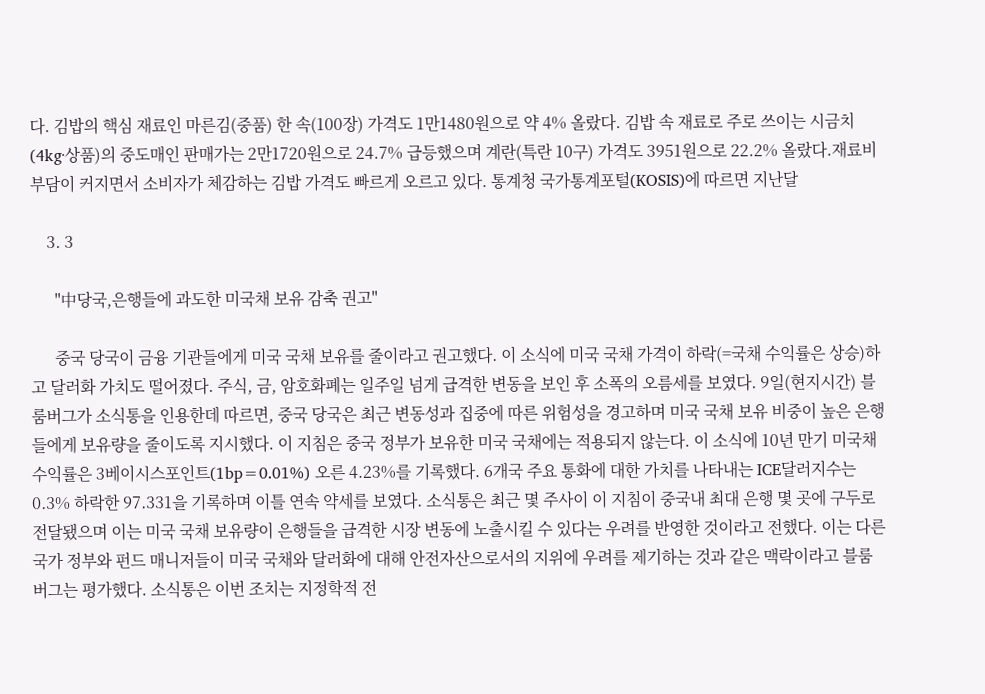다. 김밥의 핵심 재료인 마른김(중품) 한 속(100장) 가격도 1만1480원으로 약 4% 올랐다. 김밥 속 재료로 주로 쓰이는 시금치(4kg·상품)의 중도매인 판매가는 2만1720원으로 24.7% 급등했으며 계란(특란 10구) 가격도 3951원으로 22.2% 올랐다.재료비 부담이 커지면서 소비자가 체감하는 김밥 가격도 빠르게 오르고 있다. 통계청 국가통계포털(KOSIS)에 따르면 지난달

    3. 3

      "中당국,은행들에 과도한 미국채 보유 감축 권고"

      중국 당국이 금융 기관들에게 미국 국채 보유를 줄이라고 권고했다. 이 소식에 미국 국채 가격이 하락(=국채 수익률은 상승)하고 달러화 가치도 떨어졌다. 주식, 금, 암호화폐는 일주일 넘게 급격한 변동을 보인 후 소폭의 오름세를 보였다. 9일(현지시간) 블룸버그가 소식통을 인용한데 따르면, 중국 당국은 최근 변동성과 집중에 따른 위험성을 경고하며 미국 국채 보유 비중이 높은 은행들에게 보유량을 줄이도록 지시했다. 이 지침은 중국 정부가 보유한 미국 국채에는 적용되지 않는다. 이 소식에 10년 만기 미국채 수익률은 3베이시스포인트(1bp=0.01%) 오른 4.23%를 기록했다. 6개국 주요 통화에 대한 가치를 나타내는 ICE달러지수는 0.3% 하락한 97.331을 기록하며 이틀 연속 약세를 보였다. 소식통은 최근 몇 주사이 이 지침이 중국내 최대 은행 몇 곳에 구두로 전달됐으며 이는 미국 국채 보유량이 은행들을 급격한 시장 변동에 노출시킬 수 있다는 우려를 반영한 것이라고 전했다. 이는 다른 국가 정부와 펀드 매니저들이 미국 국채와 달러화에 대해 안전자산으로서의 지위에 우려를 제기하는 것과 같은 맥락이라고 블룸버그는 평가했다. 소식통은 이번 조치는 지정학적 전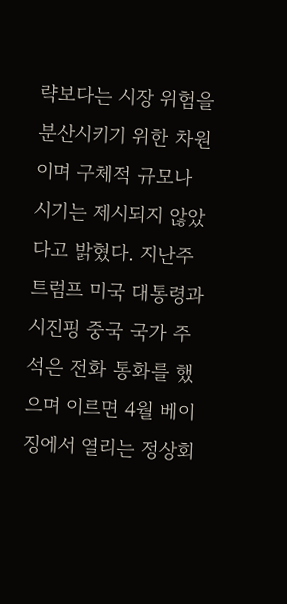략보다는 시장 위험을 분산시키기 위한 차원이며 구체적 규모나 시기는 제시되지 않았다고 밝혔다. 지난주 트럼프 미국 대통령과 시진핑 중국 국가 주석은 전화 통화를 했으며 이르면 4월 베이징에서 열리는 정상회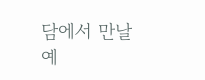담에서 만날 예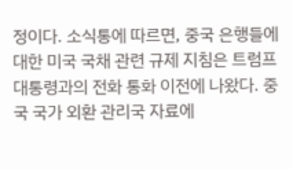정이다. 소식통에 따르면, 중국 은행들에 대한 미국 국채 관련 규제 지침은 트럼프 대통령과의 전화 통화 이전에 나왔다. 중국 국가 외환 관리국 자료에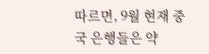따르면, 9월 현재 중국 은행들은 약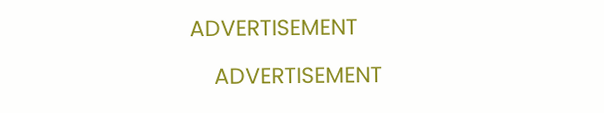ADVERTISEMENT

    ADVERTISEMENT